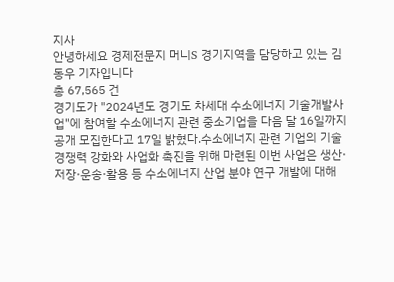지사
안녕하세요 경제전문지 머니S 경기지역을 담당하고 있는 김동우 기자입니다
총 67,565 건
경기도가 "2024년도 경기도 차세대 수소에너지 기술개발사업"에 참여할 수소에너지 관련 중소기업을 다음 달 16일까지 공개 모집한다고 17일 밝혔다.수소에너지 관련 기업의 기술경쟁력 강화와 사업화 촉진을 위해 마련된 이번 사업은 생산·저장·운송·활용 등 수소에너지 산업 분야 연구 개발에 대해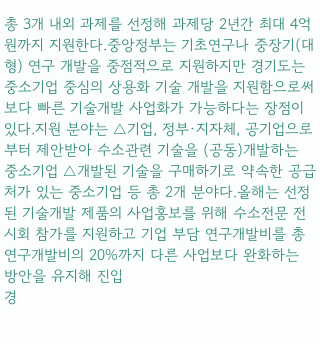총 3개 내외 과제를 선정해 과제당 2년간 최대 4억 원까지 지원한다.중앙정부는 기초연구나 중장기(대형) 연구 개발을 중점적으로 지원하지만 경기도는 중소기업 중심의 상용화 기술 개발을 지원함으로써 보다 빠른 기술개발 사업화가 가능하다는 장점이 있다.지원 분야는 △기업, 정부·지자체, 공기업으로부터 제안받아 수소관련 기술을 (공동)개발하는 중소기업 △개발된 기술을 구매하기로 약속한 공급처가 있는 중소기업 등 총 2개 분야다.올해는 선정된 기술개발 제품의 사업홍보를 위해 수소전문 전시회 참가를 지원하고 기업 부담 연구개발비를 총연구개발비의 20%까지 다른 사업보다 완화하는 방안을 유지해 진입
경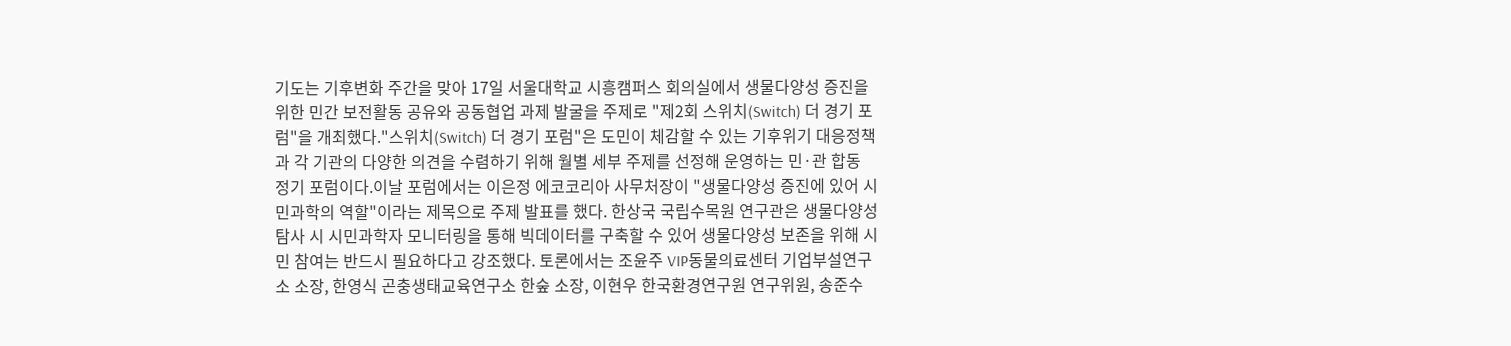기도는 기후변화 주간을 맞아 17일 서울대학교 시흥캠퍼스 회의실에서 생물다양성 증진을 위한 민간 보전활동 공유와 공동협업 과제 발굴을 주제로 "제2회 스위치(Switch) 더 경기 포럼"을 개최했다."스위치(Switch) 더 경기 포럼"은 도민이 체감할 수 있는 기후위기 대응정책과 각 기관의 다양한 의견을 수렴하기 위해 월별 세부 주제를 선정해 운영하는 민·관 합동 정기 포럼이다.이날 포럼에서는 이은정 에코코리아 사무처장이 "생물다양성 증진에 있어 시민과학의 역할"이라는 제목으로 주제 발표를 했다. 한상국 국립수목원 연구관은 생물다양성 탐사 시 시민과학자 모니터링을 통해 빅데이터를 구축할 수 있어 생물다양성 보존을 위해 시민 참여는 반드시 필요하다고 강조했다. 토론에서는 조윤주 VIP동물의료센터 기업부설연구소 소장, 한영식 곤충생태교육연구소 한숲 소장, 이현우 한국환경연구원 연구위원, 송준수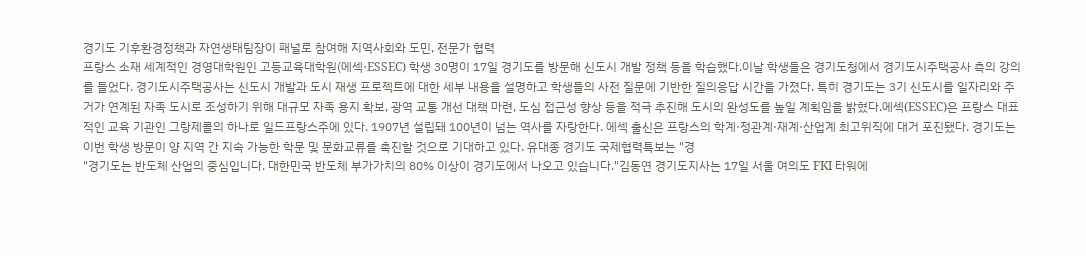경기도 기후환경정책과 자연생태팀장이 패널로 참여해 지역사회와 도민, 전문가 협력
프랑스 소재 세계적인 경영대학원인 고등교육대학원(에섹·ESSEC) 학생 30명이 17일 경기도를 방문해 신도시 개발 정책 등을 학습했다.이날 학생들은 경기도청에서 경기도시주택공사 측의 강의를 들었다. 경기도시주택공사는 신도시 개발과 도시 재생 프로젝트에 대한 세부 내용을 설명하고 학생들의 사전 질문에 기반한 질의응답 시간을 가졌다. 특히 경기도는 3기 신도시를 일자리와 주거가 연계된 자족 도시로 조성하기 위해 대규모 자족 용지 확보, 광역 교통 개선 대책 마련, 도심 접근성 향상 등을 적극 추진해 도시의 완성도를 높일 계획임을 밝혔다.에섹(ESSEC)은 프랑스 대표적인 교육 기관인 그랑제콜의 하나로 일드프랑스주에 있다. 1907년 설립돼 100년이 넘는 역사를 자랑한다. 에섹 출신은 프랑스의 학계·정관계·재계·산업계 최고위직에 대거 포진됐다. 경기도는 이번 학생 방문이 양 지역 간 지속 가능한 학문 및 문화교류를 촉진할 것으로 기대하고 있다. 유대종 경기도 국제협력특보는 "경
"경기도는 반도체 산업의 중심입니다. 대한민국 반도체 부가가치의 80% 이상이 경기도에서 나오고 있습니다."김동연 경기도지사는 17일 서울 여의도 FKI 타워에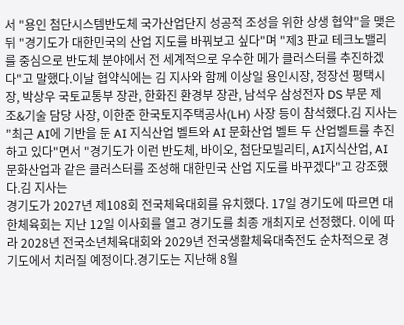서 "용인 첨단시스템반도체 국가산업단지 성공적 조성을 위한 상생 협약"을 맺은 뒤 "경기도가 대한민국의 산업 지도를 바꿔보고 싶다"며 "제3 판교 테크노밸리를 중심으로 반도체 분야에서 전 세계적으로 우수한 메가 클러스터를 추진하겠다"고 말했다.이날 협약식에는 김 지사와 함께 이상일 용인시장, 정장선 평택시장, 박상우 국토교통부 장관, 한화진 환경부 장관, 남석우 삼성전자 DS 부문 제조&기술 담당 사장, 이한준 한국토지주택공사(LH) 사장 등이 참석했다.김 지사는 "최근 AI에 기반을 둔 AI 지식산업 벨트와 AI 문화산업 벨트 두 산업벨트를 추진하고 있다"면서 "경기도가 이런 반도체, 바이오, 첨단모빌리티, AI지식산업, AI문화산업과 같은 클러스터를 조성해 대한민국 산업 지도를 바꾸겠다"고 강조했다.김 지사는
경기도가 2027년 제108회 전국체육대회를 유치했다. 17일 경기도에 따르면 대한체육회는 지난 12일 이사회를 열고 경기도를 최종 개최지로 선정했다. 이에 따라 2028년 전국소년체육대회와 2029년 전국생활체육대축전도 순차적으로 경기도에서 치러질 예정이다.경기도는 지난해 8월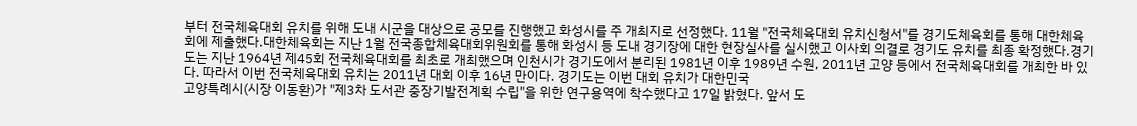부터 전국체육대회 유치를 위해 도내 시군을 대상으로 공모를 진행했고 화성시를 주 개최지로 선정했다. 11월 "전국체육대회 유치신청서"를 경기도체육회를 통해 대한체육회에 제출했다.대한체육회는 지난 1월 전국종합체육대회위원회를 통해 화성시 등 도내 경기장에 대한 현장실사를 실시했고 이사회 의결로 경기도 유치를 최종 확정했다.경기도는 지난 1964년 제45회 전국체육대회를 최초로 개최했으며 인천시가 경기도에서 분리된 1981년 이후 1989년 수원, 2011년 고양 등에서 전국체육대회를 개최한 바 있다. 따라서 이번 전국체육대회 유치는 2011년 대회 이후 16년 만이다. 경기도는 이번 대회 유치가 대한민국
고양특례시(시장 이동환)가 "제3차 도서관 중장기발전계획 수립"을 위한 연구용역에 착수했다고 17일 밝혔다. 앞서 도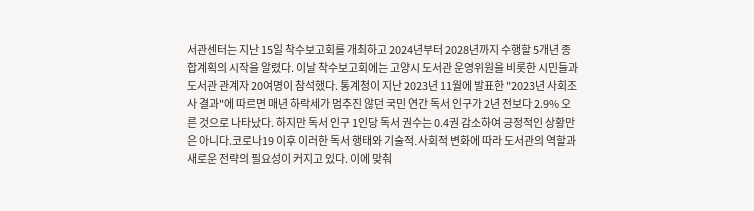서관센터는 지난 15일 착수보고회를 개최하고 2024년부터 2028년까지 수행할 5개년 종합계획의 시작을 알렸다. 이날 착수보고회에는 고양시 도서관 운영위원을 비롯한 시민들과 도서관 관계자 20여명이 참석했다. 통계청이 지난 2023년 11월에 발표한 "2023년 사회조사 결과"에 따르면 매년 하락세가 멈추진 않던 국민 연간 독서 인구가 2년 전보다 2.9% 오른 것으로 나타났다. 하지만 독서 인구 1인당 독서 권수는 0.4권 감소하여 긍정적인 상황만은 아니다.코로나19 이후 이러한 독서 행태와 기술적․사회적 변화에 따라 도서관의 역할과 새로운 전략의 필요성이 커지고 있다. 이에 맞춰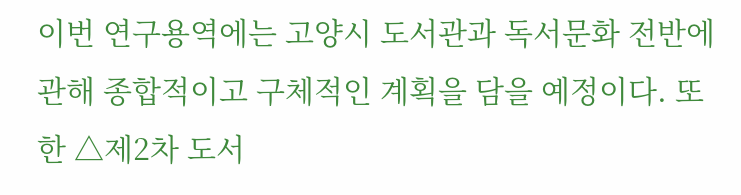이번 연구용역에는 고양시 도서관과 독서문화 전반에 관해 종합적이고 구체적인 계획을 담을 예정이다. 또한 △제2차 도서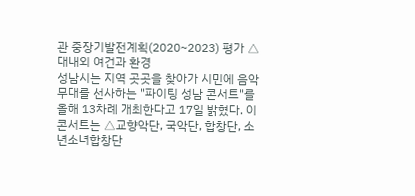관 중장기발전계획(2020~2023) 평가 △대내외 여건과 환경
성남시는 지역 곳곳을 찾아가 시민에 음악 무대를 선사하는 "파이팅 성남 콘서트"를 올해 13차례 개최한다고 17일 밝혔다. 이 콘서트는 △교향악단, 국악단, 합창단, 소년소녀합창단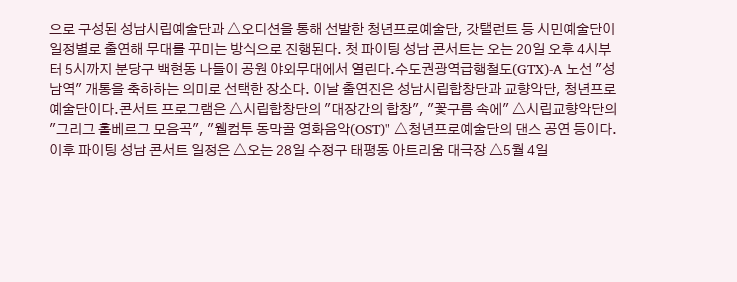으로 구성된 성남시립예술단과 △오디션을 통해 선발한 청년프로예술단, 갓탤런트 등 시민예술단이 일정별로 출연해 무대를 꾸미는 방식으로 진행된다. 첫 파이팅 성남 콘서트는 오는 20일 오후 4시부터 5시까지 분당구 백현동 나들이 공원 야외무대에서 열린다.수도권광역급행철도(GTX)-A 노선 "성남역" 개통을 축하하는 의미로 선택한 장소다. 이날 출연진은 성남시립합창단과 교향악단, 청년프로예술단이다.콘서트 프로그램은 △시립합창단의 "대장간의 합창", "꽃구름 속에" △시립교향악단의 "그리그 홀베르그 모음곡", "웰컴투 동막골 영화음악(OST)" △청년프로예술단의 댄스 공연 등이다. 이후 파이팅 성남 콘서트 일정은 △오는 28일 수정구 태평동 아트리움 대극장 △5월 4일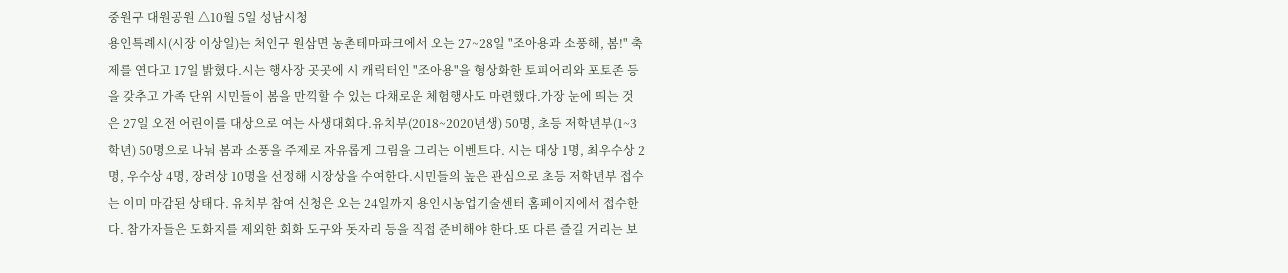중원구 대원공원 △10월 5일 성남시청
용인특례시(시장 이상일)는 처인구 원삼면 농촌테마파크에서 오는 27~28일 "조아용과 소풍해, 봄!" 축제를 연다고 17일 밝혔다.시는 행사장 곳곳에 시 캐릭터인 "조아용"을 형상화한 토피어리와 포토존 등을 갖추고 가족 단위 시민들이 봄을 만끽할 수 있는 다채로운 체험행사도 마련했다.가장 눈에 띄는 것은 27일 오전 어린이를 대상으로 여는 사생대회다.유치부(2018~2020년생) 50명, 초등 저학년부(1~3학년) 50명으로 나눠 봄과 소풍을 주제로 자유롭게 그림을 그리는 이벤트다. 시는 대상 1명, 최우수상 2명, 우수상 4명, 장려상 10명을 선정해 시장상을 수여한다.시민들의 높은 관심으로 초등 저학년부 접수는 이미 마감된 상태다. 유치부 참여 신청은 오는 24일까지 용인시농업기술센터 홈페이지에서 접수한다. 참가자들은 도화지를 제외한 회화 도구와 돗자리 등을 직접 준비해야 한다.또 다른 즐길 거리는 보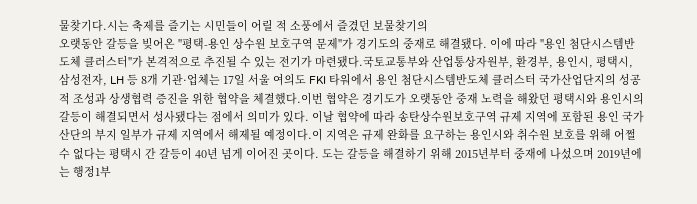물찾기다.시는 축제를 즐기는 시민들이 어릴 적 소풍에서 즐겼던 보물찾기의
오랫동안 갈등을 빚어온 "평택-용인 상수원 보호구역 문제"가 경기도의 중재로 해결됐다. 이에 따라 "용인 첨단시스템반도체 클러스터"가 본격적으로 추진될 수 있는 전기가 마련됐다.국토교통부와 산업통상자원부, 환경부, 용인시, 평택시, 삼성전자, LH 등 8개 기관·업체는 17일 서울 여의도 FKI 타워에서 용인 첨단시스템반도체 클러스터 국가산업단지의 성공적 조성과 상생협력 증진을 위한 협약을 체결했다.이번 협약은 경기도가 오랫동안 중재 노력을 해왔던 평택시와 용인시의 갈등이 해결되면서 성사됐다는 점에서 의미가 있다. 이날 협약에 따라 송탄상수원보호구역 규제 지역에 포함된 용인 국가산단의 부지 일부가 규제 지역에서 해제될 예정이다.이 지역은 규제 완화를 요구하는 용인시와 취수원 보호를 위해 어쩔 수 없다는 평택시 간 갈등이 40년 넘게 이어진 곳이다. 도는 갈등을 해결하기 위해 2015년부터 중재에 나섰으며 2019년에는 행정1부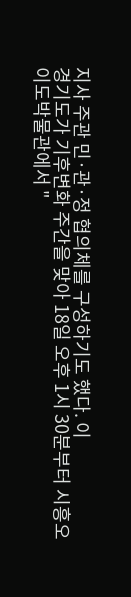지사 주관 민·관·정 협의체를 구성하기도 했다. 이
경기도가 기후변화 주간을 맞아 18일 오후 1시 30분부터 시흥오이도박물관에서 "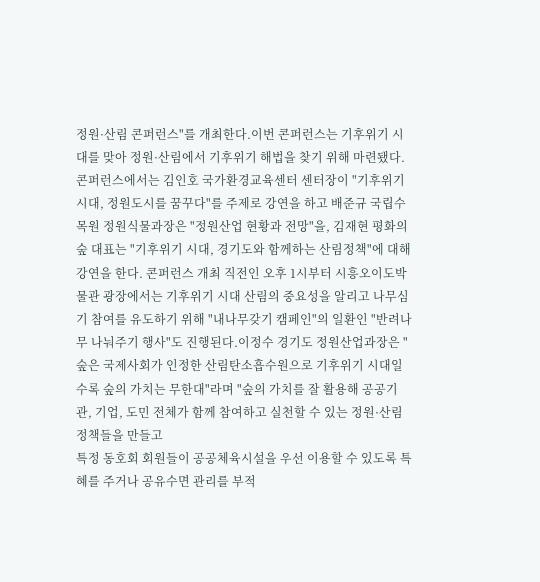정원·산림 콘퍼런스"를 개최한다.이번 콘퍼런스는 기후위기 시대를 맞아 정원·산림에서 기후위기 해법을 찾기 위해 마련됐다. 콘퍼런스에서는 김인호 국가환경교육센터 센터장이 "기후위기 시대, 정원도시를 꿈꾸다"를 주제로 강연을 하고 배준규 국립수목원 정원식물과장은 "정원산업 현황과 전망"을, 김재현 평화의숲 대표는 "기후위기 시대, 경기도와 함께하는 산림정책"에 대해 강연을 한다. 콘퍼런스 개최 직전인 오후 1시부터 시흥오이도박물관 광장에서는 기후위기 시대 산림의 중요성을 알리고 나무심기 참여를 유도하기 위해 "내나무갖기 캠페인"의 일환인 "반려나무 나눠주기 행사"도 진행된다.이정수 경기도 정원산업과장은 "숲은 국제사회가 인정한 산림탄소흡수원으로 기후위기 시대일수록 숲의 가치는 무한대"라며 "숲의 가치를 잘 활용해 공공기관, 기업, 도민 전체가 함께 참여하고 실천할 수 있는 정원·산림 정책들을 만들고
특정 동호회 회원들이 공공체육시설을 우선 이용할 수 있도록 특혜를 주거나 공유수면 관리를 부적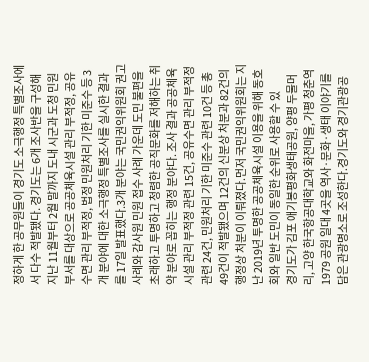정하게 한 공무원들이 경기도 소극행정 특별조사에서 다수 적발됐다. 경기도는 6개 조사반을 구성해 지난 11월부터 2월 말까지 도내 시군과 도청 민원 부서를 대상으로 공공체육시설 관리 부적정, 공유수면 관리 부적정, 법정 민원처리 기한 미준수 등 3개 분야에 대한 소극행정 특별조사를 실시한 결과를 17일 발표했다.3개 분야는 국민권익위원회 권고 사례와 감사원 민원 접수 사례 가운데 도민 불편을 초래하고 투명하고 청렴한 공직문화를 저해하는 취약 분야로 꼽히는 행정 분야다. 조사 결과 공공체육시설 관리 부적정 관련 15건, 공유수면 관리 부적정 관련 24건, 민원처리 기한 미준수 관련 10건 등 총 49건이 적발됐으며 12건의 신분상 처분과 82건의 행정상 처분이 이뤄졌다.먼저 국민권익위원회는 지난 2019년 투명한 공공체육시설 이용을 위해 동호회와 일반 도민이 동일한 순위로 사용할 수 있
경기도가 김포 애기봉평화생태공원, 양평 두물머리, 고양 한국항공대학교와 화전마을, 가평 청춘역 1979 공원 일대 4곳을 역사·문화·생태 이야기를 담은 관광명소로 조성한다.경기도와 경기관광공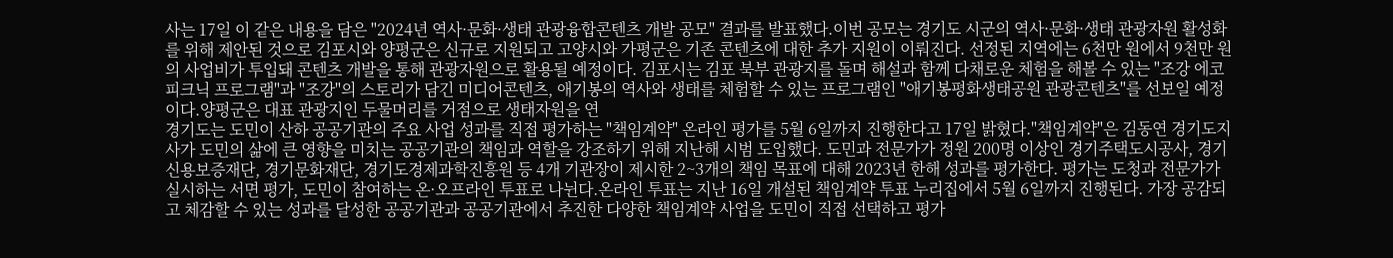사는 17일 이 같은 내용을 담은 "2024년 역사·문화·생태 관광융합콘텐츠 개발 공모" 결과를 발표했다.이번 공모는 경기도 시군의 역사·문화·생태 관광자원 활성화를 위해 제안된 것으로 김포시와 양평군은 신규로 지원되고 고양시와 가평군은 기존 콘텐츠에 대한 추가 지원이 이뤄진다. 선정된 지역에는 6천만 원에서 9천만 원의 사업비가 투입돼 콘텐츠 개발을 통해 관광자원으로 활용될 예정이다. 김포시는 김포 북부 관광지를 돌며 해설과 함께 다채로운 체험을 해볼 수 있는 "조강 에코 피크닉 프로그램"과 "조강"의 스토리가 담긴 미디어콘텐츠, 애기봉의 역사와 생태를 체험할 수 있는 프로그램인 "애기봉평화생태공원 관광콘텐츠"를 선보일 예정이다.양평군은 대표 관광지인 두물머리를 거점으로 생태자원을 연
경기도는 도민이 산하 공공기관의 주요 사업 성과를 직접 평가하는 "책임계약" 온라인 평가를 5월 6일까지 진행한다고 17일 밝혔다."책임계약"은 김동연 경기도지사가 도민의 삶에 큰 영향을 미치는 공공기관의 책임과 역할을 강조하기 위해 지난해 시범 도입했다. 도민과 전문가가 정원 200명 이상인 경기주택도시공사, 경기신용보증재단, 경기문화재단, 경기도경제과학진흥원 등 4개 기관장이 제시한 2~3개의 책임 목표에 대해 2023년 한해 성과를 평가한다. 평가는 도청과 전문가가 실시하는 서면 평가, 도민이 참여하는 온·오프라인 투표로 나뉜다.온라인 투표는 지난 16일 개설된 책임계약 투표 누리집에서 5월 6일까지 진행된다. 가장 공감되고 체감할 수 있는 성과를 달성한 공공기관과 공공기관에서 추진한 다양한 책임계약 사업을 도민이 직접 선택하고 평가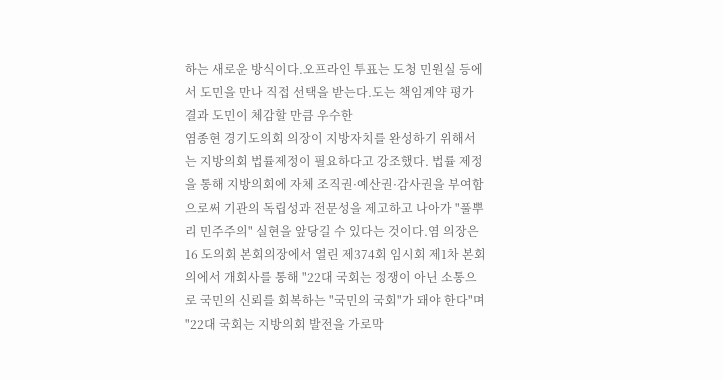하는 새로운 방식이다.오프라인 투표는 도청 민원실 등에서 도민을 만나 직접 선택을 받는다.도는 책임계약 평가 결과 도민이 체감할 만큼 우수한
염종현 경기도의회 의장이 지방자치를 완성하기 위해서는 지방의회 법률제정이 필요하다고 강조했다. 법률 제정을 통해 지방의회에 자체 조직권·예산권·감사권을 부여함으로써 기관의 독립성과 전문성을 제고하고 나아가 "풀뿌리 민주주의" 실현을 앞당길 수 있다는 것이다.염 의장은 16 도의회 본회의장에서 열린 제374회 임시회 제1차 본회의에서 개회사를 통해 "22대 국회는 정쟁이 아닌 소통으로 국민의 신뢰를 회복하는 "국민의 국회"가 돼야 한다"며 "22대 국회는 지방의회 발전을 가로막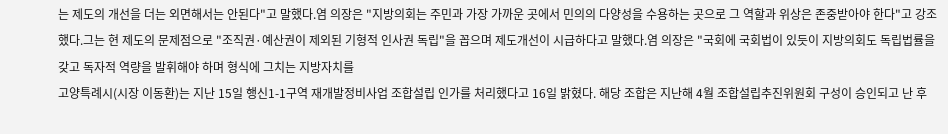는 제도의 개선을 더는 외면해서는 안된다"고 말했다.염 의장은 "지방의회는 주민과 가장 가까운 곳에서 민의의 다양성을 수용하는 곳으로 그 역할과 위상은 존중받아야 한다"고 강조했다.그는 현 제도의 문제점으로 "조직권·예산권이 제외된 기형적 인사권 독립"을 꼽으며 제도개선이 시급하다고 말했다.염 의장은 "국회에 국회법이 있듯이 지방의회도 독립법률을 갖고 독자적 역량을 발휘해야 하며 형식에 그치는 지방자치를
고양특례시(시장 이동환)는 지난 15일 행신1-1구역 재개발정비사업 조합설립 인가를 처리했다고 16일 밝혔다. 해당 조합은 지난해 4월 조합설립추진위원회 구성이 승인되고 난 후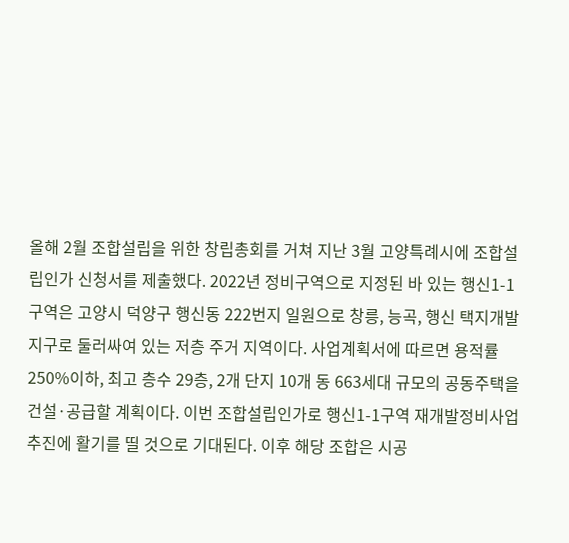올해 2월 조합설립을 위한 창립총회를 거쳐 지난 3월 고양특례시에 조합설립인가 신청서를 제출했다. 2022년 정비구역으로 지정된 바 있는 행신1-1구역은 고양시 덕양구 행신동 222번지 일원으로 창릉, 능곡, 행신 택지개발지구로 둘러싸여 있는 저층 주거 지역이다. 사업계획서에 따르면 용적률 250%이하, 최고 층수 29층, 2개 단지 10개 동 663세대 규모의 공동주택을 건설·공급할 계획이다. 이번 조합설립인가로 행신1-1구역 재개발정비사업 추진에 활기를 띨 것으로 기대된다. 이후 해당 조합은 시공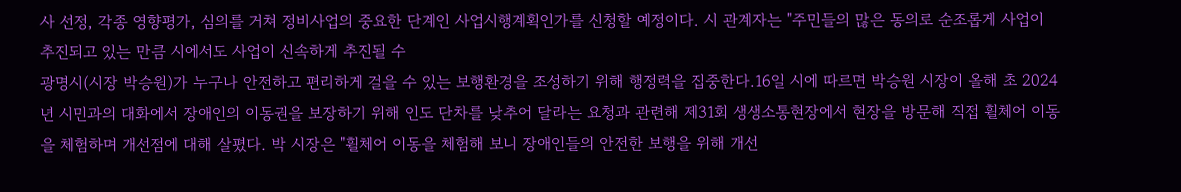사 선정, 각종 영향평가, 심의를 거쳐 정비사업의 중요한 단계인 사업시행계획인가를 신청할 예정이다. 시 관계자는 "주민들의 많은 동의로 순조롭게 사업이 추진되고 있는 만큼 시에서도 사업이 신속하게 추진될 수
광명시(시장 박승원)가 누구나 안전하고 편리하게 걸을 수 있는 보행환경을 조성하기 위해 행정력을 집중한다.16일 시에 따르면 박승원 시장이 올해 초 2024년 시민과의 대화에서 장애인의 이동권을 보장하기 위해 인도 단차를 낮추어 달라는 요청과 관련해 제31회 생생소통현장에서 현장을 방문해 직접 휠체어 이동을 체험하며 개선점에 대해 살폈다. 박 시장은 "휠체어 이동을 체험해 보니 장애인들의 안전한 보행을 위해 개선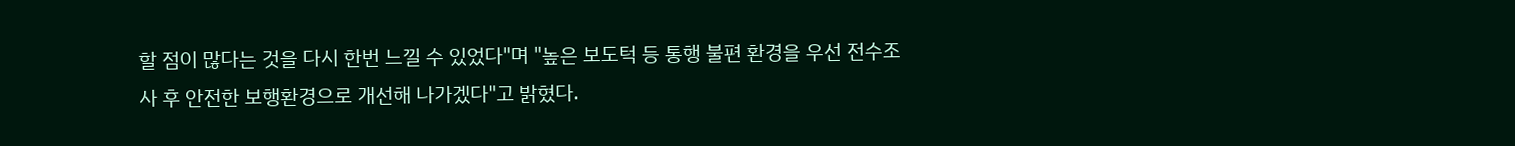할 점이 많다는 것을 다시 한번 느낄 수 있었다"며 "높은 보도턱 등 통행 불편 환경을 우선 전수조사 후 안전한 보행환경으로 개선해 나가겠다"고 밝혔다.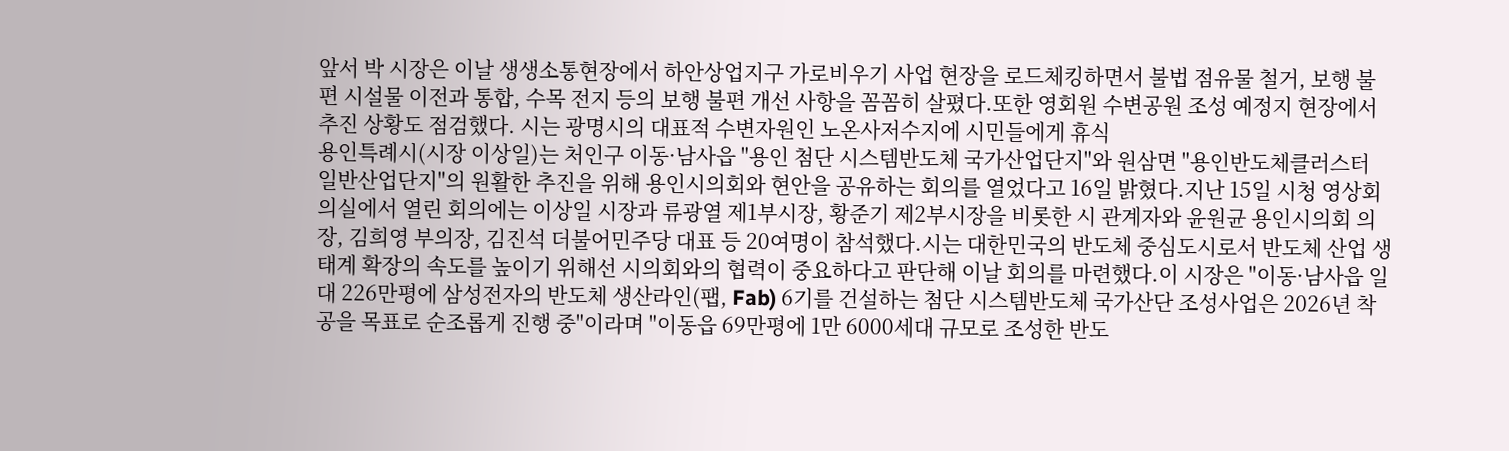앞서 박 시장은 이날 생생소통현장에서 하안상업지구 가로비우기 사업 현장을 로드체킹하면서 불법 점유물 철거, 보행 불편 시설물 이전과 통합, 수목 전지 등의 보행 불편 개선 사항을 꼼꼼히 살폈다.또한 영회원 수변공원 조성 예정지 현장에서 추진 상황도 점검했다. 시는 광명시의 대표적 수변자원인 노온사저수지에 시민들에게 휴식
용인특례시(시장 이상일)는 처인구 이동·남사읍 "용인 첨단 시스템반도체 국가산업단지"와 원삼면 "용인반도체클러스터 일반산업단지"의 원활한 추진을 위해 용인시의회와 현안을 공유하는 회의를 열었다고 16일 밝혔다.지난 15일 시청 영상회의실에서 열린 회의에는 이상일 시장과 류광열 제1부시장, 황준기 제2부시장을 비롯한 시 관계자와 윤원균 용인시의회 의장, 김희영 부의장, 김진석 더불어민주당 대표 등 20여명이 참석했다.시는 대한민국의 반도체 중심도시로서 반도체 산업 생태계 확장의 속도를 높이기 위해선 시의회와의 협력이 중요하다고 판단해 이날 회의를 마련했다.이 시장은 "이동·남사읍 일대 226만평에 삼성전자의 반도체 생산라인(팹, Fab) 6기를 건설하는 첨단 시스템반도체 국가산단 조성사업은 2026년 착공을 목표로 순조롭게 진행 중"이라며 "이동읍 69만평에 1만 6000세대 규모로 조성한 반도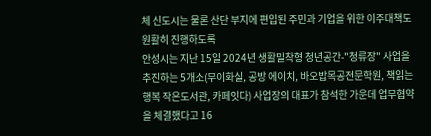체 신도시는 물론 산단 부지에 편입된 주민과 기업을 위한 이주대책도 원활히 진행하도록
안성시는 지난 15일 2024년 생활밀착형 청년공간-"청류장" 사업을 추진하는 5개소(무이화실, 공방 에이치, 바오밥목공전문학원, 책읽는 행복 작은도서관, 카페잇다) 사업장의 대표가 참석한 가운데 업무협약을 체결했다고 16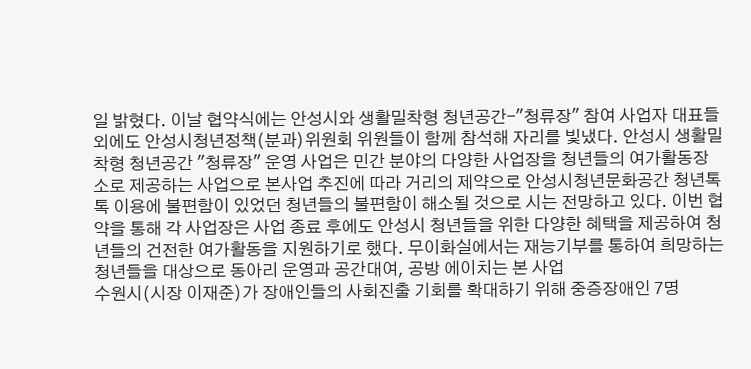일 밝혔다. 이날 협약식에는 안성시와 생활밀착형 청년공간-"청류장" 참여 사업자 대표들 외에도 안성시청년정책(분과)위원회 위원들이 함께 참석해 자리를 빛냈다. 안성시 생활밀착형 청년공간 "청류장" 운영 사업은 민간 분야의 다양한 사업장을 청년들의 여가활동장소로 제공하는 사업으로 본사업 추진에 따라 거리의 제약으로 안성시청년문화공간 청년톡톡 이용에 불편함이 있었던 청년들의 불편함이 해소될 것으로 시는 전망하고 있다. 이번 협약을 통해 각 사업장은 사업 종료 후에도 안성시 청년들을 위한 다양한 혜택을 제공하여 청년들의 건전한 여가활동을 지원하기로 했다. 무이화실에서는 재능기부를 통하여 희망하는 청년들을 대상으로 동아리 운영과 공간대여, 공방 에이치는 본 사업
수원시(시장 이재준)가 장애인들의 사회진출 기회를 확대하기 위해 중증장애인 7명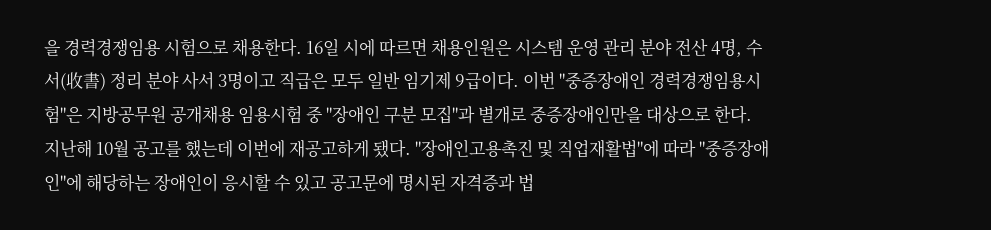을 경력경쟁임용 시험으로 채용한다. 16일 시에 따르면 채용인원은 시스템 운영 관리 분야 전산 4명, 수서(收書) 정리 분야 사서 3명이고 직급은 모두 일반 임기제 9급이다. 이번 "중증장애인 경력경쟁임용시험"은 지방공무원 공개채용 임용시험 중 "장애인 구분 모집"과 별개로 중증장애인만을 대상으로 한다. 지난해 10월 공고를 했는데 이번에 재공고하게 됐다. "장애인고용촉진 및 직업재활법"에 따라 "중증장애인"에 해당하는 장애인이 응시할 수 있고 공고문에 명시된 자격증과 법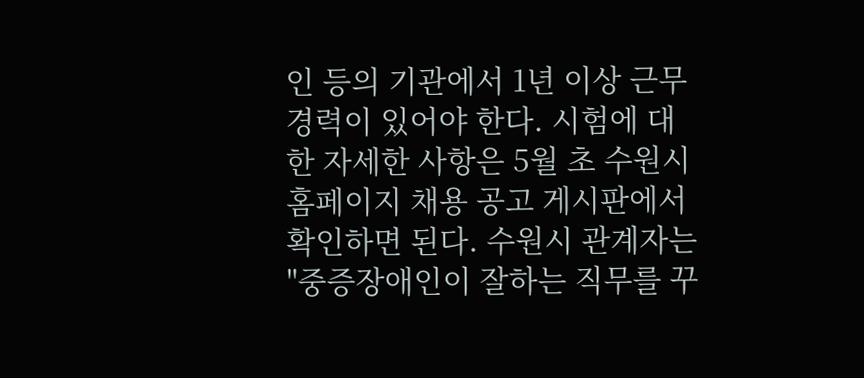인 등의 기관에서 1년 이상 근무 경력이 있어야 한다. 시험에 대한 자세한 사항은 5월 초 수원시 홈페이지 채용 공고 게시판에서 확인하면 된다. 수원시 관계자는 "중증장애인이 잘하는 직무를 꾸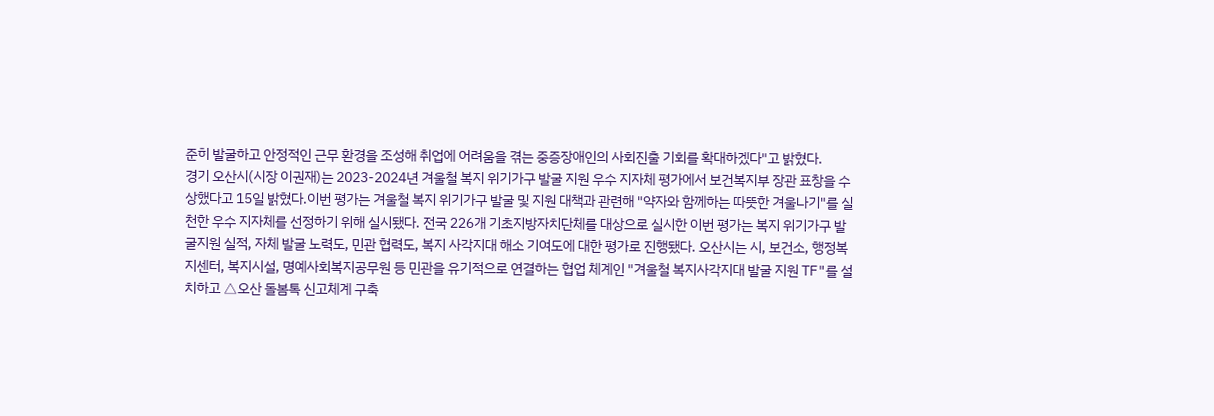준히 발굴하고 안정적인 근무 환경을 조성해 취업에 어려움을 겪는 중증장애인의 사회진출 기회를 확대하겠다"고 밝혔다.
경기 오산시(시장 이권재)는 2023-2024년 겨울철 복지 위기가구 발굴 지원 우수 지자체 평가에서 보건복지부 장관 표창을 수상했다고 15일 밝혔다.이번 평가는 겨울철 복지 위기가구 발굴 및 지원 대책과 관련해 "약자와 함께하는 따뜻한 겨울나기"를 실천한 우수 지자체를 선정하기 위해 실시됐다. 전국 226개 기초지방자치단체를 대상으로 실시한 이번 평가는 복지 위기가구 발굴지원 실적, 자체 발굴 노력도, 민관 협력도, 복지 사각지대 해소 기여도에 대한 평가로 진행됐다. 오산시는 시, 보건소, 행정복지센터, 복지시설, 명예사회복지공무원 등 민관을 유기적으로 연결하는 협업 체계인 "겨울철 복지사각지대 발굴 지원 TF"를 설치하고 △오산 돌봄톡 신고체계 구축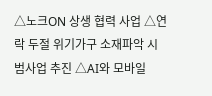△노크ON 상생 협력 사업 △연락 두절 위기가구 소재파악 시범사업 추진 △AI와 모바일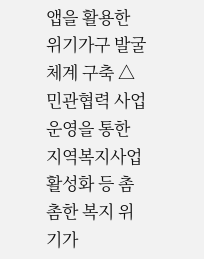앱을 활용한 위기가구 발굴 체계 구축 △민관협력 사업 운영을 통한 지역복지사업 활성화 등 촘촘한 복지 위기가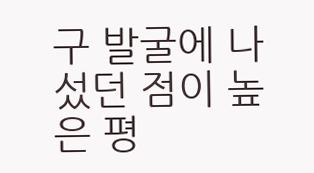구 발굴에 나섰던 점이 높은 평